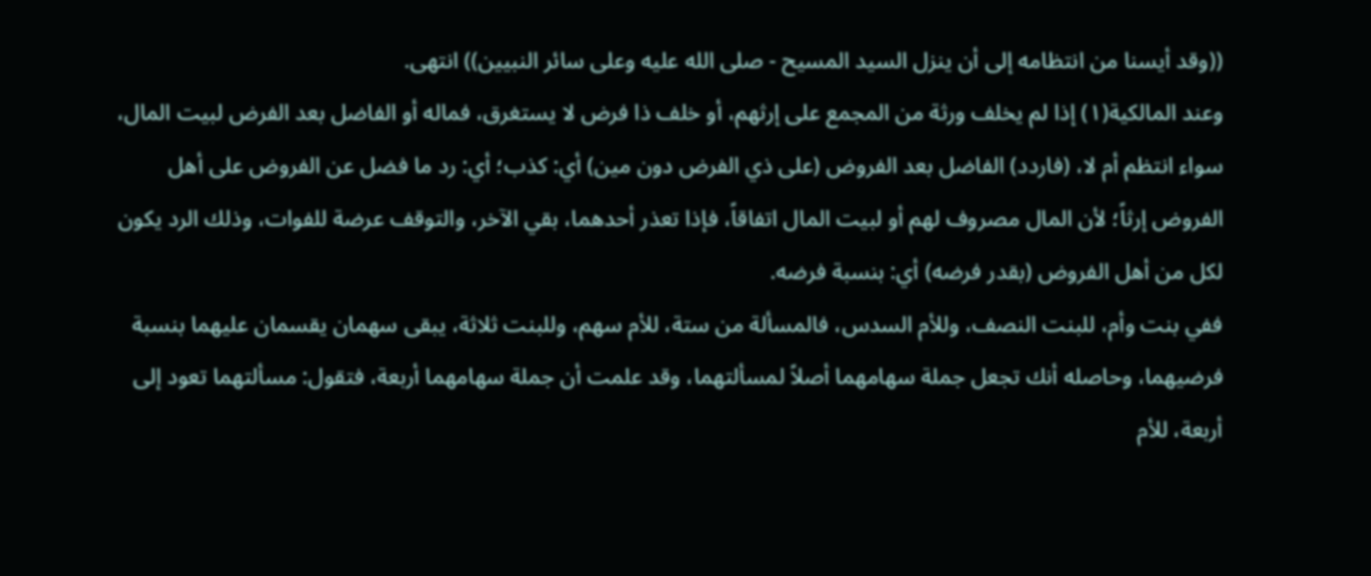((وقد أيسنا من انتظامه إلى أن ينزل السيد المسيح - صلى الله عليه وعلى سائر النبيين)) انتهى.
وعند المالكية(١) إذا لم يخلف ورثة من المجمع على إرثهم، أو خلف ذا فرض لا يستغرق، فماله أو الفاضل بعد الفرض لبيت المال، سواء انتظم أم لا، (فاردد) الفاضل بعد الفروض (على ذي الفرض دون مين) أي: كذب؛ أي: رد ما فضل عن الفروض على أهل الفروض إرثاً؛ لأن المال مصروف لهم أو لبيت المال اتفاقاً، فإذا تعذر أحدهما، بقي الآخر، والتوقف عرضة للفوات، وذلك الرد يكون لكل من أهل الفروض (بقدر فرضه) أي: بنسبة فرضه.
ففي بنت وأم، للبنت النصف، وللأم السدس، فالمسألة من ستة، للأم سهم، وللبنت ثلاثة، يبقى سهمان يقسمان عليهما بنسبة فرضيهما، وحاصله أنك تجعل جملة سهامهما أصلاً لمسألتهما، وقد علمت أن جملة سهامهما أربعة، فتقول: مسألتهما تعود إلى أربعة، للأم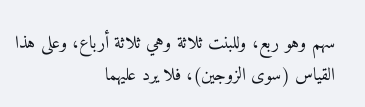سهم وهو ربع، وللبنت ثلاثة وهي ثلاثة أرباع، وعلى هذا القياس (سوى الزوجين)، فلا يرد عليهما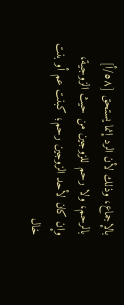بالإجماع، وذلك لأن الرد إنما يستحق [٥٨/أ] بالرحم، ولا رحم للزوجين من حيث الزوجية، وإن كان لأحد الزوجين رحم؛ كبنت عم أو بنت خال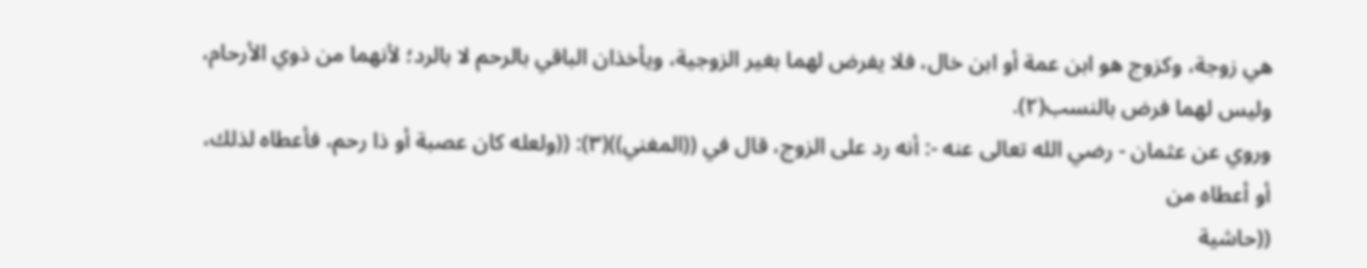هي زوجة، وكزوج هو ابن عمة أو ابن خال، فلا يفرض لهما بغير الزوجية، ويأخذان الباقي بالرحم لا بالرد؛ لأنهما من ذوي الأرحام، وليس لهما فرض بالنسب(٢).
وروي عن عثمان - رضي الله تعالى عنه -: أنه رد على الزوج، قال في ((المغني))(٣): ((ولعله كان عصبة أو ذا رحم، فأعطاه لذلك، أو أعطاه من
((حاشية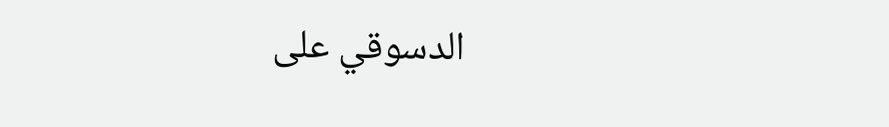الدسوقي على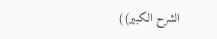الشرح الكبير))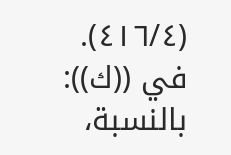(٤١٦/٤).
في ((ك)): بالنسبة،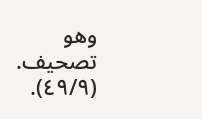وهو تصحيف.
(٤٩/٩).